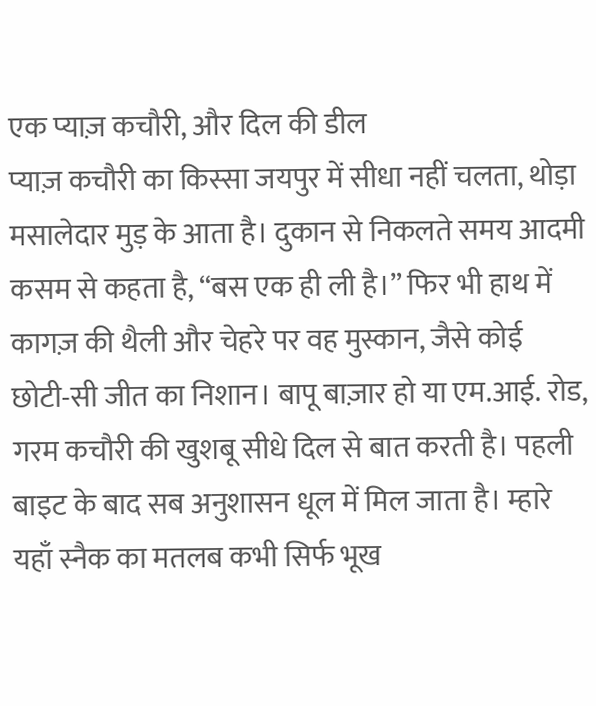एक प्याज़ कचौरी, और दिल की डील
प्याज़ कचौरी का किस्सा जयपुर में सीधा नहीं चलता, थोड़ा मसालेदार मुड़ के आता है। दुकान से निकलते समय आदमी कसम से कहता है, “बस एक ही ली है।” फिर भी हाथ में कागज़ की थैली और चेहरे पर वह मुस्कान, जैसे कोई छोटी-सी जीत का निशान। बापू बाज़ार हो या एम.आई. रोड, गरम कचौरी की खुशबू सीधे दिल से बात करती है। पहली बाइट के बाद सब अनुशासन धूल में मिल जाता है। म्हारे यहाँ स्नैक का मतलब कभी सिर्फ भूख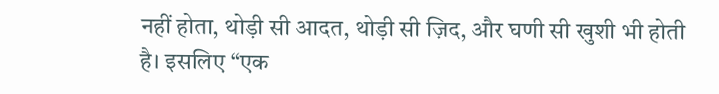नहीं होता, थोड़ी सी आदत, थोड़ी सी ज़िद, और घणी सी खुशी भी होती है। इसलिए “एक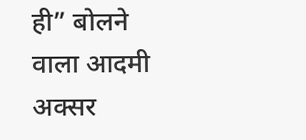ही” बोलने वाला आदमी अक्सर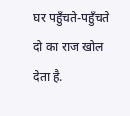घर पहुँचते-पहुँचते दो का राज खोल देता है.